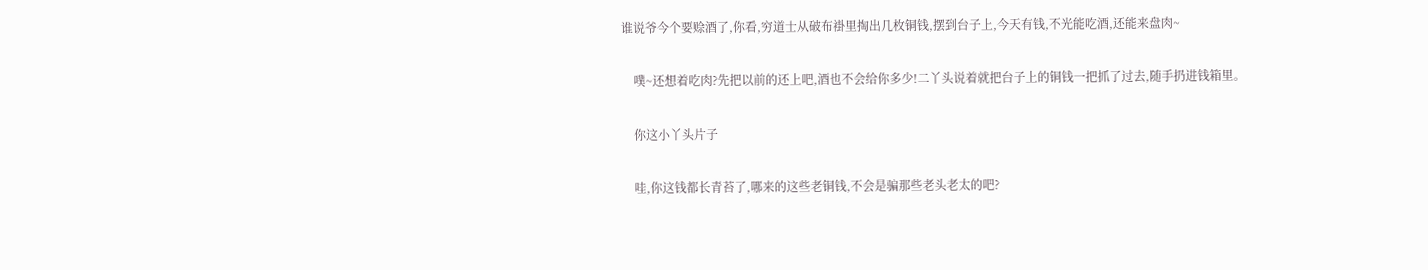谁说爷今个要赊酒了,你看,穷道士从破布褂里掏出几枚铜钱,摆到台子上,今天有钱,不光能吃酒,还能来盘肉~

    噗~还想着吃肉?先把以前的还上吧,酒也不会给你多少!二丫头说着就把台子上的铜钱一把抓了过去,随手扔进钱箱里。

    你这小丫头片子

    哇,你这钱都长青苔了,哪来的这些老铜钱,不会是骗那些老头老太的吧?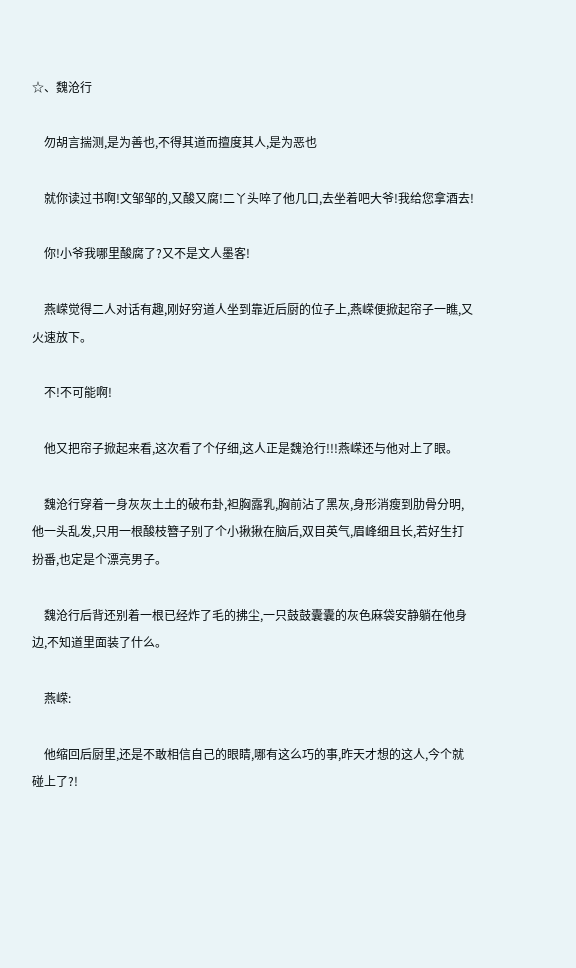☆、魏沧行

    勿胡言揣测,是为善也,不得其道而擅度其人,是为恶也

    就你读过书啊!文邹邹的,又酸又腐!二丫头啐了他几口,去坐着吧大爷!我给您拿酒去!

    你!小爷我哪里酸腐了?又不是文人墨客!

    燕嵘觉得二人对话有趣,刚好穷道人坐到靠近后厨的位子上,燕嵘便掀起帘子一瞧,又火速放下。

    不!不可能啊!

    他又把帘子掀起来看,这次看了个仔细,这人正是魏沧行!!!燕嵘还与他对上了眼。

    魏沧行穿着一身灰灰土土的破布卦,袒胸露乳,胸前沾了黑灰,身形消瘦到肋骨分明,他一头乱发,只用一根酸枝簪子别了个小揪揪在脑后,双目英气,眉峰细且长,若好生打扮番,也定是个漂亮男子。

    魏沧行后背还别着一根已经炸了毛的拂尘,一只鼓鼓囊囊的灰色麻袋安静躺在他身边,不知道里面装了什么。

    燕嵘:

    他缩回后厨里,还是不敢相信自己的眼睛,哪有这么巧的事,昨天才想的这人,今个就碰上了?!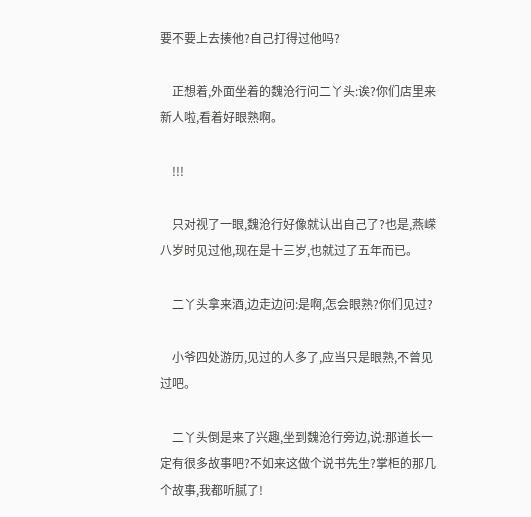要不要上去揍他?自己打得过他吗?

    正想着,外面坐着的魏沧行问二丫头:诶?你们店里来新人啦,看着好眼熟啊。

    !!!

    只对视了一眼,魏沧行好像就认出自己了?也是,燕嵘八岁时见过他,现在是十三岁,也就过了五年而已。

    二丫头拿来酒,边走边问:是啊,怎会眼熟?你们见过?

    小爷四处游历,见过的人多了,应当只是眼熟,不曾见过吧。

    二丫头倒是来了兴趣,坐到魏沧行旁边,说:那道长一定有很多故事吧?不如来这做个说书先生?掌柜的那几个故事,我都听腻了!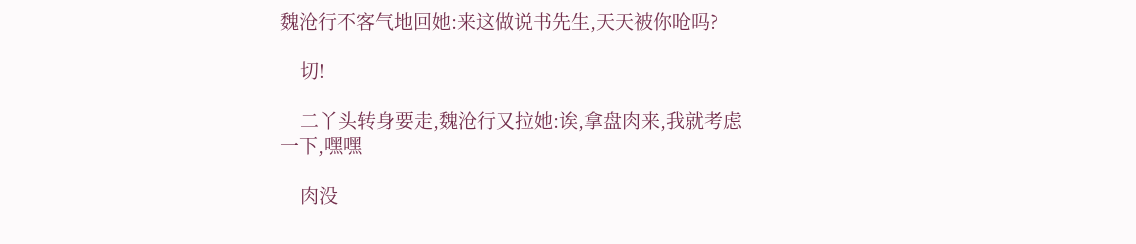魏沧行不客气地回她:来这做说书先生,天天被你呛吗?

    切!

    二丫头转身要走,魏沧行又拉她:诶,拿盘肉来,我就考虑一下,嘿嘿

    肉没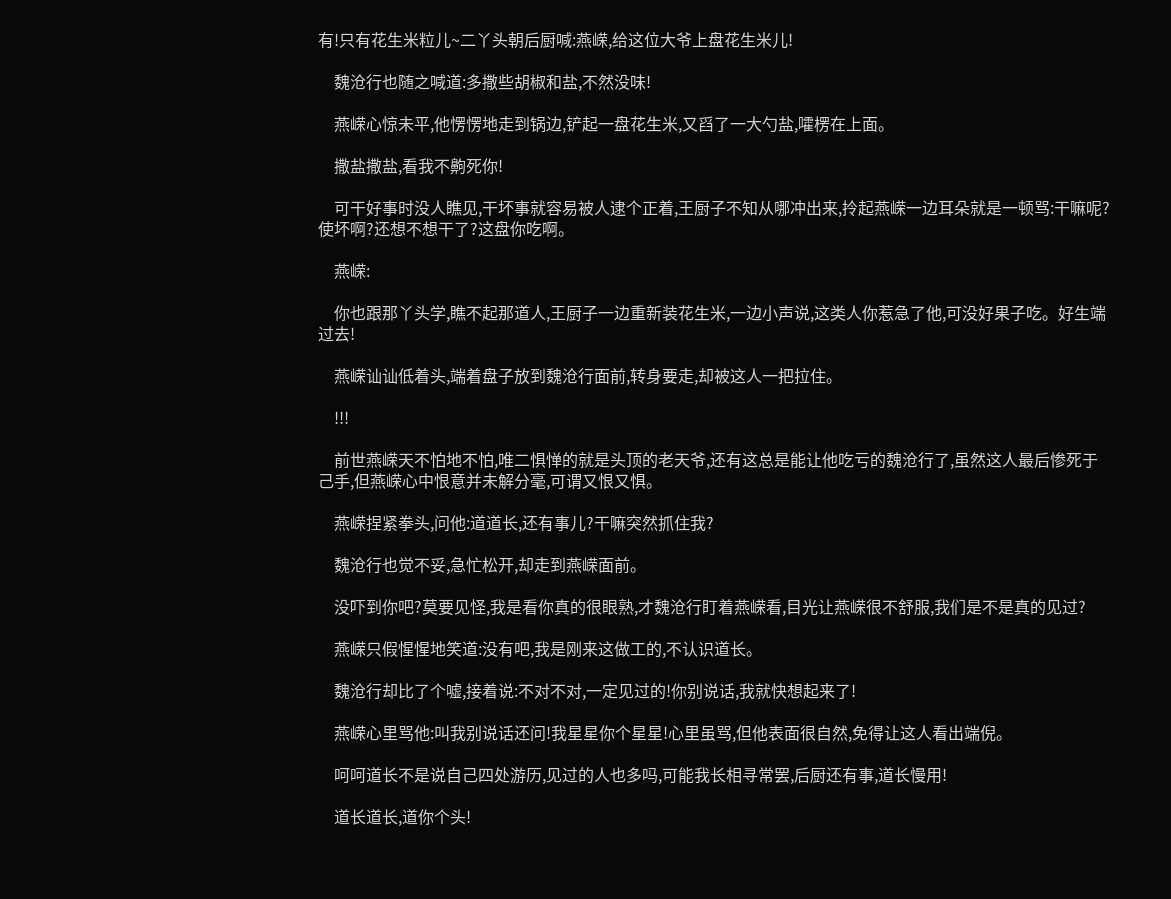有!只有花生米粒儿~二丫头朝后厨喊:燕嵘,给这位大爷上盘花生米儿!

    魏沧行也随之喊道:多撒些胡椒和盐,不然没味!

    燕嵘心惊未平,他愣愣地走到锅边,铲起一盘花生米,又舀了一大勺盐,嚯楞在上面。

    撒盐撒盐,看我不齁死你!

    可干好事时没人瞧见,干坏事就容易被人逮个正着,王厨子不知从哪冲出来,拎起燕嵘一边耳朵就是一顿骂:干嘛呢?使坏啊?还想不想干了?这盘你吃啊。

    燕嵘:

    你也跟那丫头学,瞧不起那道人,王厨子一边重新装花生米,一边小声说,这类人你惹急了他,可没好果子吃。好生端过去!

    燕嵘讪讪低着头,端着盘子放到魏沧行面前,转身要走,却被这人一把拉住。

    !!!

    前世燕嵘天不怕地不怕,唯二惧惮的就是头顶的老天爷,还有这总是能让他吃亏的魏沧行了,虽然这人最后惨死于己手,但燕嵘心中恨意并未解分毫,可谓又恨又惧。

    燕嵘捏紧拳头,问他:道道长,还有事儿?干嘛突然抓住我?

    魏沧行也觉不妥,急忙松开,却走到燕嵘面前。

    没吓到你吧?莫要见怪,我是看你真的很眼熟,才魏沧行盯着燕嵘看,目光让燕嵘很不舒服,我们是不是真的见过?

    燕嵘只假惺惺地笑道:没有吧,我是刚来这做工的,不认识道长。

    魏沧行却比了个嘘,接着说:不对不对,一定见过的!你别说话,我就快想起来了!

    燕嵘心里骂他:叫我别说话还问!我星星你个星星!心里虽骂,但他表面很自然,免得让这人看出端倪。

    呵呵道长不是说自己四处游历,见过的人也多吗,可能我长相寻常罢,后厨还有事,道长慢用!

    道长道长,道你个头!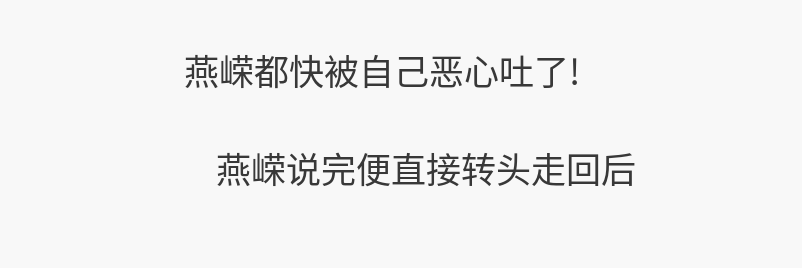燕嵘都快被自己恶心吐了!

    燕嵘说完便直接转头走回后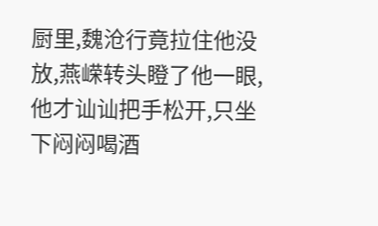厨里,魏沧行竟拉住他没放,燕嵘转头瞪了他一眼,他才讪讪把手松开,只坐下闷闷喝酒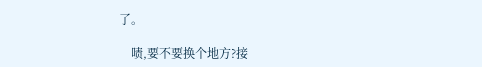了。

    啧,要不要换个地方?接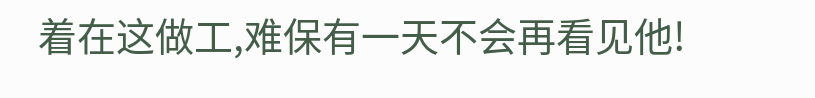着在这做工,难保有一天不会再看见他!